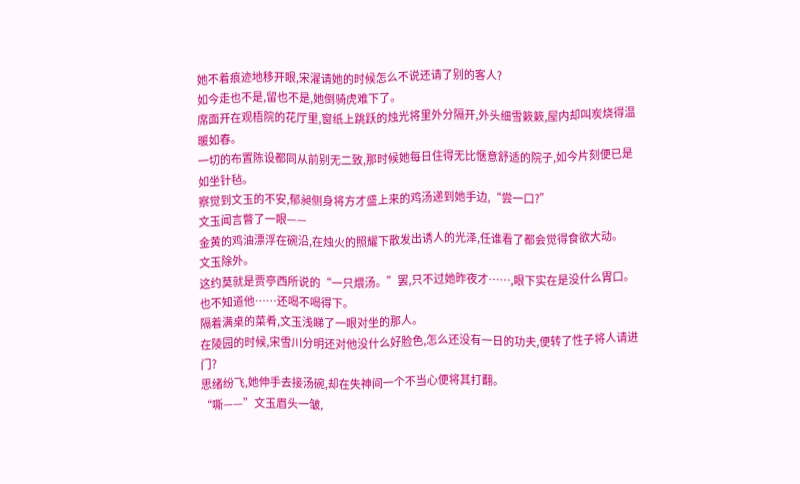她不着痕迹地移开眼,宋濯请她的时候怎么不说还请了别的客人?
如今走也不是,留也不是,她倒骑虎难下了。
席面开在观梧院的花厅里,窗纸上跳跃的烛光将里外分隔开,外头细雪簌簌,屋内却叫炭烧得温暖如春。
一切的布置陈设都同从前别无二致,那时候她每日住得无比惬意舒适的院子,如今片刻便已是如坐针毡。
察觉到文玉的不安,郁昶侧身将方才盛上来的鸡汤递到她手边,“尝一口?”
文玉闻言瞥了一眼——
金黄的鸡油漂浮在碗沿,在烛火的照耀下散发出诱人的光泽,任谁看了都会觉得食欲大动。
文玉除外。
这约莫就是贾亭西所说的“一只煨汤。”罢,只不过她昨夜才……,眼下实在是没什么胃口。
也不知道他……还喝不喝得下。
隔着满桌的菜肴,文玉浅睇了一眼对坐的那人。
在陵园的时候,宋雪川分明还对他没什么好脸色,怎么还没有一日的功夫,便转了性子将人请进门?
思绪纷飞,她伸手去接汤碗,却在失神间一个不当心便将其打翻。
“嘶——”文玉眉头一皱,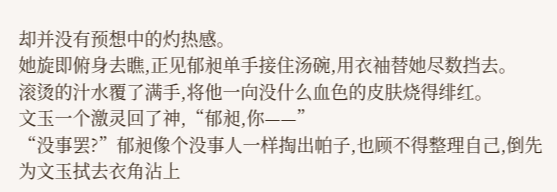却并没有预想中的灼热感。
她旋即俯身去瞧,正见郁昶单手接住汤碗,用衣袖替她尽数挡去。
滚烫的汁水覆了满手,将他一向没什么血色的皮肤烧得绯红。
文玉一个激灵回了神,“郁昶,你——”
“没事罢?”郁昶像个没事人一样掏出帕子,也顾不得整理自己,倒先为文玉拭去衣角沾上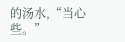的汤水,“当心些。”